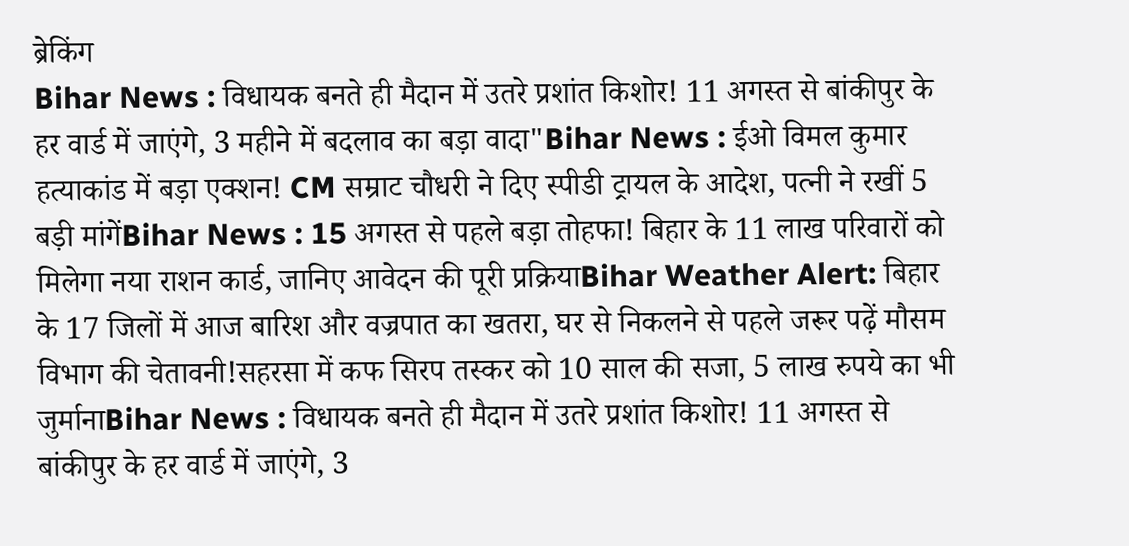ब्रेकिंग
Bihar News : विधायक बनते ही मैदान में उतरे प्रशांत किशोर! 11 अगस्त से बांकीपुर के हर वार्ड में जाएंगे, 3 महीने में बदलाव का बड़ा वादा"Bihar News : ईओ विमल कुमार हत्याकांड में बड़ा एक्शन! CM सम्राट चौधरी ने दिए स्पीडी ट्रायल के आदेश, पत्नी ने रखीं 5 बड़ी मांगेंBihar News : 15 अगस्त से पहले बड़ा तोहफा! बिहार के 11 लाख परिवारों को मिलेगा नया राशन कार्ड, जानिए आवेदन की पूरी प्रक्रियाBihar Weather Alert: बिहार के 17 जिलों में आज बारिश और वज्रपात का खतरा, घर से निकलने से पहले जरूर पढ़ें मौसम विभाग की चेतावनी!सहरसा में कफ सिरप तस्कर को 10 साल की सजा, 5 लाख रुपये का भी जुर्मानाBihar News : विधायक बनते ही मैदान में उतरे प्रशांत किशोर! 11 अगस्त से बांकीपुर के हर वार्ड में जाएंगे, 3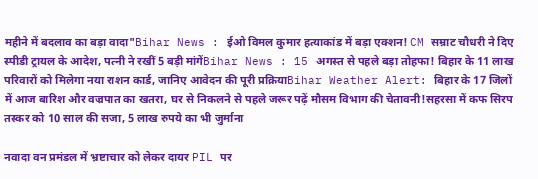महीने में बदलाव का बड़ा वादा"Bihar News : ईओ विमल कुमार हत्याकांड में बड़ा एक्शन! CM सम्राट चौधरी ने दिए स्पीडी ट्रायल के आदेश, पत्नी ने रखीं 5 बड़ी मांगेंBihar News : 15 अगस्त से पहले बड़ा तोहफा! बिहार के 11 लाख परिवारों को मिलेगा नया राशन कार्ड, जानिए आवेदन की पूरी प्रक्रियाBihar Weather Alert: बिहार के 17 जिलों में आज बारिश और वज्रपात का खतरा, घर से निकलने से पहले जरूर पढ़ें मौसम विभाग की चेतावनी!सहरसा में कफ सिरप तस्कर को 10 साल की सजा, 5 लाख रुपये का भी जुर्माना

नवादा वन प्रमंडल में भ्रष्टाचार को लेकर दायर PIL पर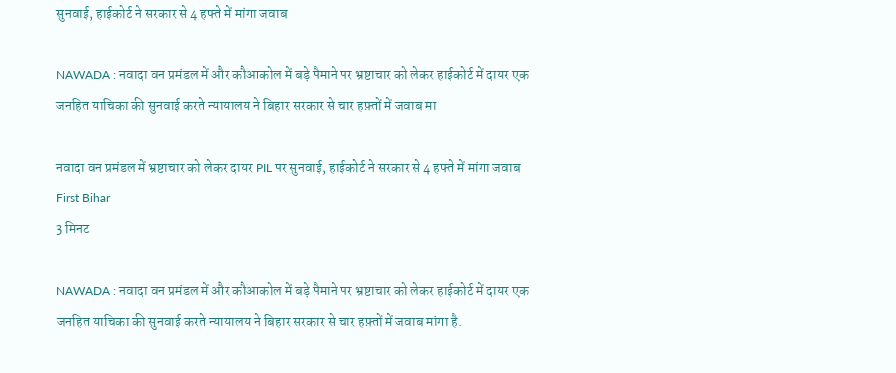सुनवाई, हाईकोर्ट ने सरकार से 4 हफ्ते में मांगा जवाब

NAWADA : नवादा वन प्रमंडल में और कौआकोल में बड़े पैमाने पर भ्रष्टाचार को लेकर हाईकोर्ट में दायर एक जनहित याचिका की सुनवाई करते न्यायालय ने बिहार सरकार से चार हफ़्तों में जवाब मा

नवादा वन प्रमंडल में भ्रष्टाचार को लेकर दायर PIL पर सुनवाई, हाईकोर्ट ने सरकार से 4 हफ्ते में मांगा जवाब
First Bihar
3 मिनट

NAWADA : नवादा वन प्रमंडल में और कौआकोल में बड़े पैमाने पर भ्रष्टाचार को लेकर हाईकोर्ट में दायर एक जनहित याचिका की सुनवाई करते न्यायालय ने बिहार सरकार से चार हफ़्तों में जवाब मांगा है.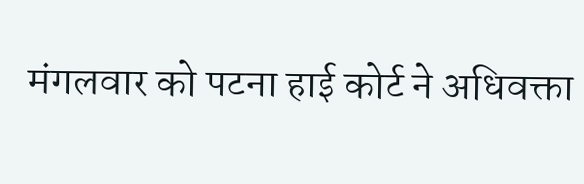मंगलवार को पटना हाई कोर्ट ने अधिवक्ता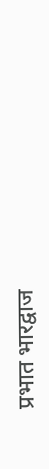प्रभात भारद्वाज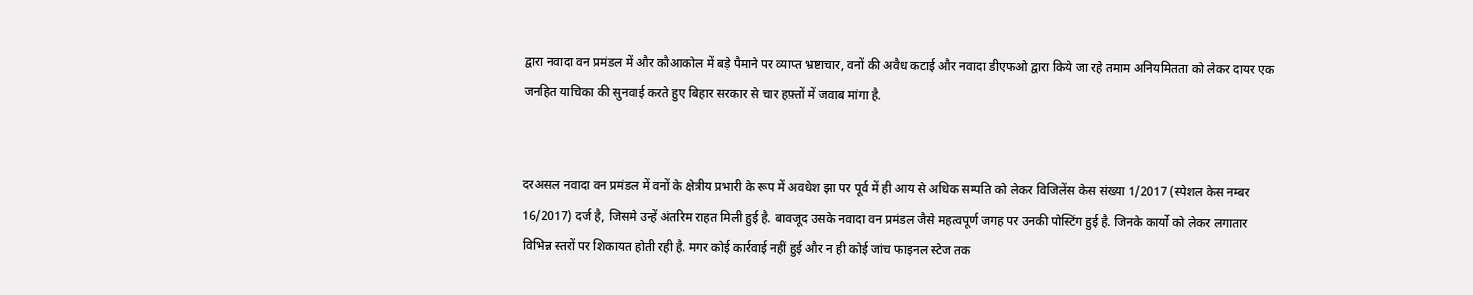द्वारा नवादा वन प्रमंडल में और कौआकोल में बड़े पैमाने पर व्याप्त भ्रष्टाचार, वनों की अवैध कटाई और नवादा डीएफओ द्वारा किये जा रहे तमाम अनियमितता को लेकर दायर एक जनहित याचिका की सुनवाई करते हुए बिहार सरकार से चार हफ़्तों में जवाब मांगा है.


दरअसल नवादा वन प्रमंडल में वनों के क्षेत्रीय प्रभारी के रूप में अवधेश झा पर पूर्व में ही आय से अधिक सम्पति को लेकर विजिलेंस केस संख्या 1/2017 (स्पेशल केस नम्बर 16/2017) दर्ज है, जिसमे उन्हें अंतरिम राहत मिली हुई है. बावजूद उसके नवादा वन प्रमंडल जैसे महत्वपूर्ण जगह पर उनकी पोस्टिंग हुई है. जिनके कार्यो को लेकर लगातार विभिन्न स्तरों पर शिकायत होती रही है. मगर कोई कार्रवाई नहीं हुई और न ही कोई जांच फाइनल स्टेज तक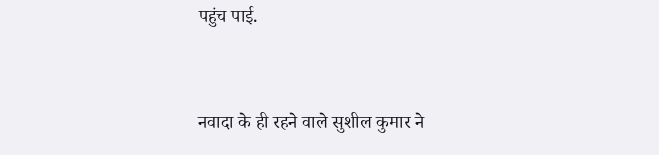पहुंच पाई.


नवादा के ही रहने वाले सुशील कुमार ने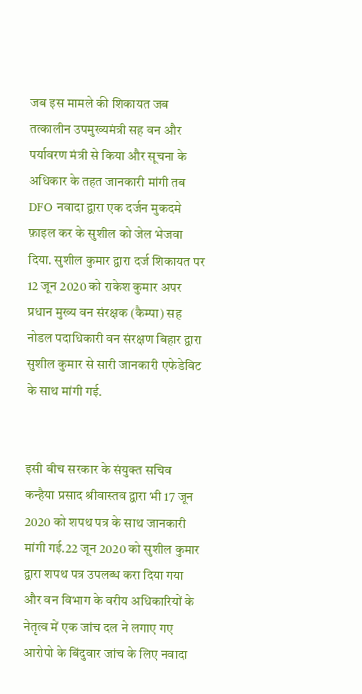जब इस मामले की शिकायत जब तत्कालीन उपमुख्यमंत्री सह वन और  पर्यावरण मंत्री से किया और सूचना के अधिकार के तहत जानकारी मांगी तब DFO नवादा द्वारा एक दर्जन मुकदमे फ़ाइल कर के सुशील को जेल भेजवा दिया. सुशील कुमार द्वारा दर्ज शिकायत पर 12 जून 2020 को राकेश कुमार अपर प्रधान मुख्य वन संरक्षक (कैम्पा) सह नोडल पदाधिकारी वन संरक्षण बिहार द्वारा सुशील कुमार से सारी जानकारी एफेडेविट के साथ मांगी गई.


इसी बीच सरकार के संयुक्त सचिव कन्हैया प्रसाद श्रीवास्तव द्वारा भी 17 जून 2020 को शपथ पत्र के साथ जानकारी मांगी गई.22 जून 2020 को सुशील कुमार द्वारा शपथ पत्र उपलब्ध करा दिया गया और वन विभाग के वरीय अधिकारियों के नेतृत्व में एक जांच दल ने लगाए गए आरोपो के बिंदुवार जांच के लिए नवादा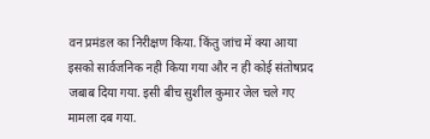वन प्रमंडल का निरीक्षण किया. किंतु जांच में क्या आया इसको सार्वजनिक नही किया गया और न ही कोई संतोषप्रद जबाब दिया गया. इसी बीच सुशील कुमार जेल चले गए मामला दब गया.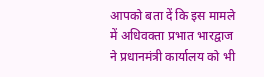आपको बता दें कि इस मामले में अधिवक्ता प्रभात भारद्वाज ने प्रधानमंत्री कार्यालय को भी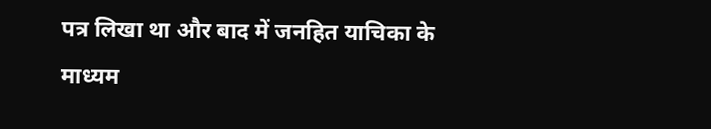पत्र लिखा था और बाद में जनहित याचिका के माध्यम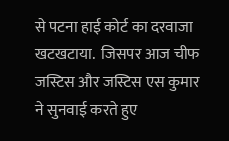से पटना हाई कोर्ट का दरवाजा खटखटाया.  जिसपर आज चीफ जस्टिस और जस्टिस एस कुमार ने सुनवाई करते हुए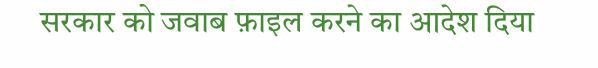सरकार को जवाब फ़ाइल करने का आदेश दिया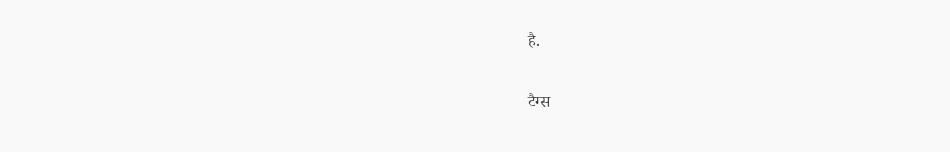है.

टैग्स